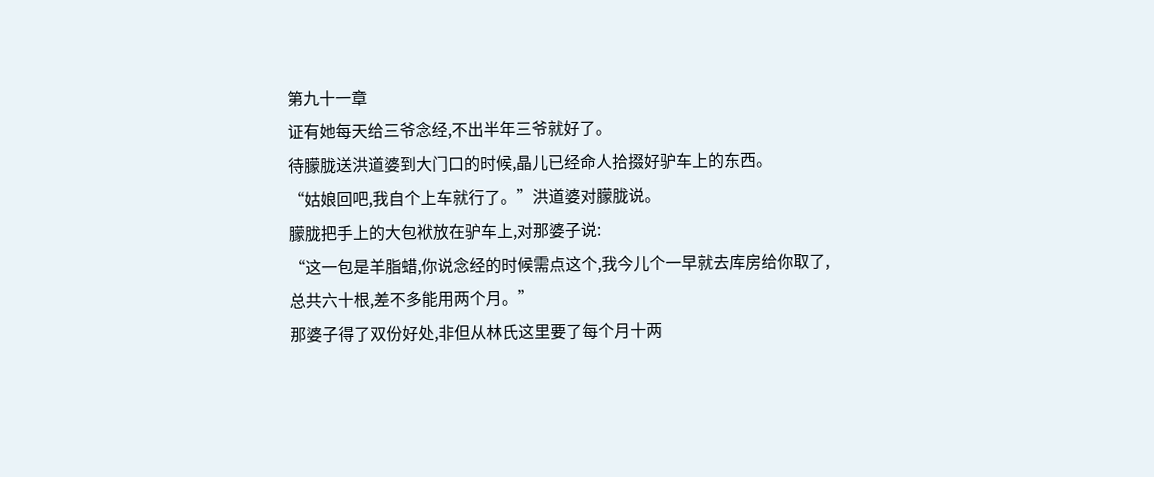第九十一章
证有她每天给三爷念经,不出半年三爷就好了。
待朦胧送洪道婆到大门口的时候,晶儿已经命人拾掇好驴车上的东西。
“姑娘回吧,我自个上车就行了。”洪道婆对朦胧说。
朦胧把手上的大包袱放在驴车上,对那婆子说:
“这一包是羊脂蜡,你说念经的时候需点这个,我今儿个一早就去库房给你取了,总共六十根,差不多能用两个月。”
那婆子得了双份好处,非但从林氏这里要了每个月十两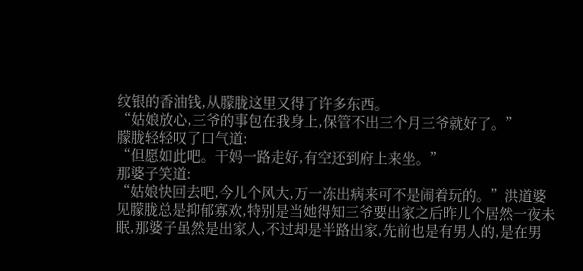纹银的香油钱,从朦胧这里又得了许多东西。
“姑娘放心,三爷的事包在我身上,保管不出三个月三爷就好了。”
朦胧轻轻叹了口气道:
“但愿如此吧。干妈一路走好,有空还到府上来坐。”
那婆子笑道:
“姑娘快回去吧,今儿个风大,万一冻出病来可不是闹着玩的。”洪道婆见朦胧总是抑郁寡欢,特别是当她得知三爷要出家之后昨儿个居然一夜未眠,那婆子虽然是出家人,不过却是半路出家,先前也是有男人的,是在男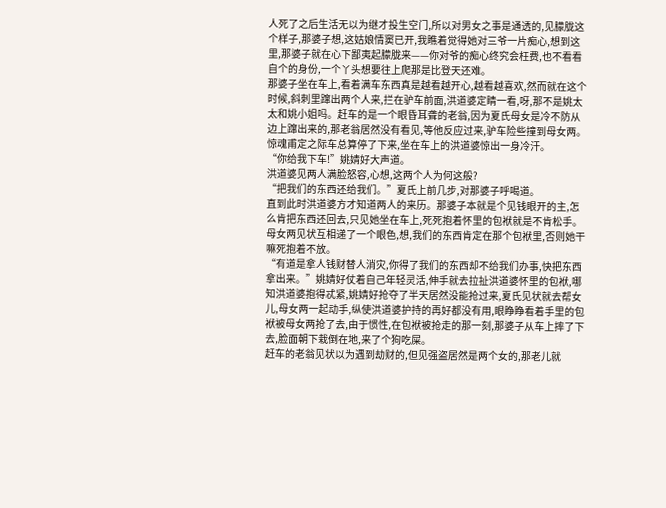人死了之后生活无以为继才投生空门,所以对男女之事是通透的,见朦胧这个样子,那婆子想,这姑娘情窦已开,我瞧着觉得她对三爷一片痴心,想到这里,那婆子就在心下鄙夷起朦胧来——你对爷的痴心终究会枉费,也不看看自个的身份,一个丫头想要往上爬那是比登天还难。
那婆子坐在车上,看着满车东西真是越看越开心,越看越喜欢,然而就在这个时候,斜刺里蹿出两个人来,拦在驴车前面,洪道婆定睛一看,呀,那不是姚太太和姚小姐吗。赶车的是一个眼昏耳聋的老翁,因为夏氏母女是冷不防从边上蹿出来的,那老翁居然没有看见,等他反应过来,驴车险些撞到母女两。惊魂甫定之际车总算停了下来,坐在车上的洪道婆惊出一身冷汗。
“你给我下车!”姚婧好大声道。
洪道婆见两人满脸怒容,心想,这两个人为何这般?
“把我们的东西还给我们。”夏氏上前几步,对那婆子呼喝道。
直到此时洪道婆方才知道两人的来历。那婆子本就是个见钱眼开的主,怎么肯把东西还回去,只见她坐在车上,死死抱着怀里的包袱就是不肯松手。母女两见状互相递了一个眼色,想,我们的东西肯定在那个包袱里,否则她干嘛死抱着不放。
“有道是拿人钱财替人消灾,你得了我们的东西却不给我们办事,快把东西拿出来。”姚婧好仗着自己年轻灵活,伸手就去拉扯洪道婆怀里的包袱,哪知洪道婆抱得忒紧,姚婧好抢夺了半天居然没能抢过来,夏氏见状就去帮女儿,母女两一起动手,纵使洪道婆护持的再好都没有用,眼睁睁看着手里的包袱被母女两抢了去,由于惯性,在包袱被抢走的那一刻,那婆子从车上摔了下去,脸面朝下栽倒在地,来了个狗吃屎。
赶车的老翁见状以为遇到劫财的,但见强盗居然是两个女的,那老儿就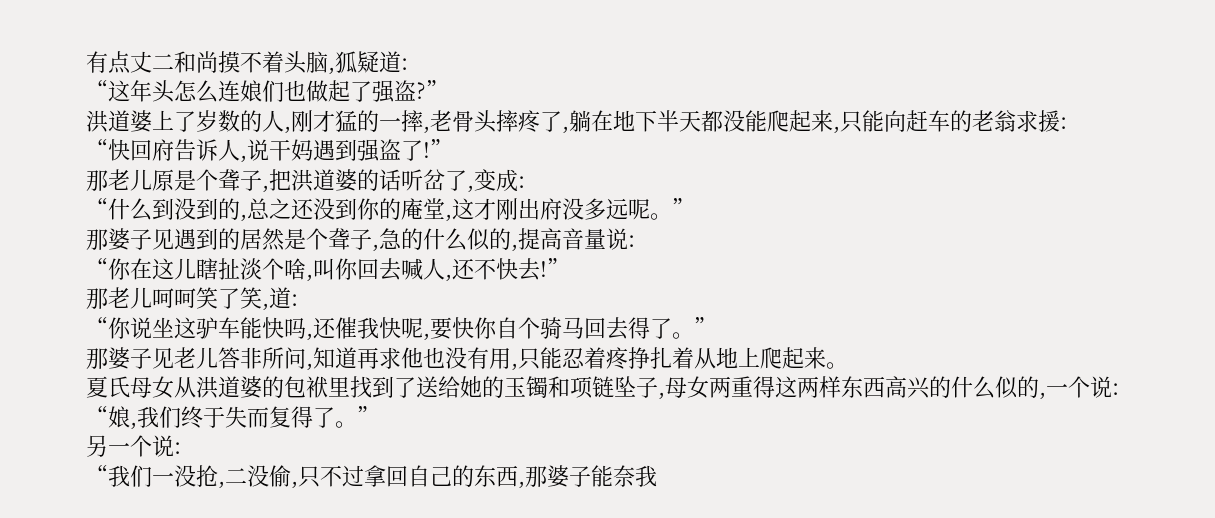有点丈二和尚摸不着头脑,狐疑道:
“这年头怎么连娘们也做起了强盗?”
洪道婆上了岁数的人,刚才猛的一摔,老骨头摔疼了,躺在地下半天都没能爬起来,只能向赶车的老翁求援:
“快回府告诉人,说干妈遇到强盗了!”
那老儿原是个聋子,把洪道婆的话听岔了,变成:
“什么到没到的,总之还没到你的庵堂,这才刚出府没多远呢。”
那婆子见遇到的居然是个聋子,急的什么似的,提高音量说:
“你在这儿瞎扯淡个啥,叫你回去喊人,还不快去!”
那老儿呵呵笑了笑,道:
“你说坐这驴车能快吗,还催我快呢,要快你自个骑马回去得了。”
那婆子见老儿答非所问,知道再求他也没有用,只能忍着疼挣扎着从地上爬起来。
夏氏母女从洪道婆的包袱里找到了送给她的玉镯和项链坠子,母女两重得这两样东西高兴的什么似的,一个说:
“娘,我们终于失而复得了。”
另一个说:
“我们一没抢,二没偷,只不过拿回自己的东西,那婆子能奈我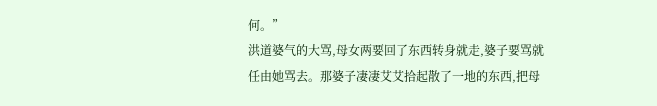何。”
洪道婆气的大骂,母女两要回了东西转身就走,婆子要骂就任由她骂去。那婆子凄凄艾艾拾起散了一地的东西,把母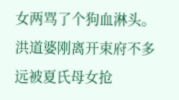女两骂了个狗血淋头。
洪道婆刚离开束府不多远被夏氏母女抢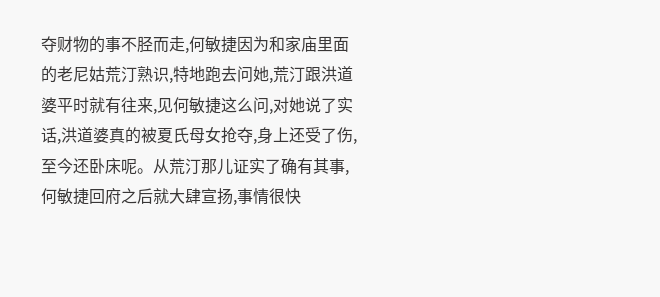夺财物的事不胫而走,何敏捷因为和家庙里面的老尼姑荒汀熟识,特地跑去问她,荒汀跟洪道婆平时就有往来,见何敏捷这么问,对她说了实话,洪道婆真的被夏氏母女抢夺,身上还受了伤,至今还卧床呢。从荒汀那儿证实了确有其事,何敏捷回府之后就大肆宣扬,事情很快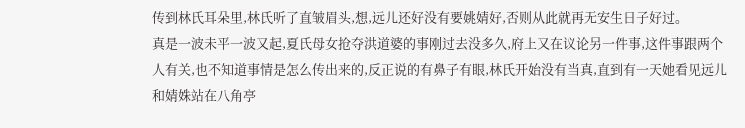传到林氏耳朵里,林氏听了直皱眉头,想,远儿还好没有要姚婧好,否则从此就再无安生日子好过。
真是一波未平一波又起,夏氏母女抢夺洪道婆的事刚过去没多久,府上又在议论另一件事,这件事跟两个人有关,也不知道事情是怎么传出来的,反正说的有鼻子有眼,林氏开始没有当真,直到有一天她看见远儿和婧姝站在八角亭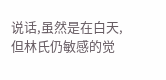说话,虽然是在白天,但林氏仍敏感的觉